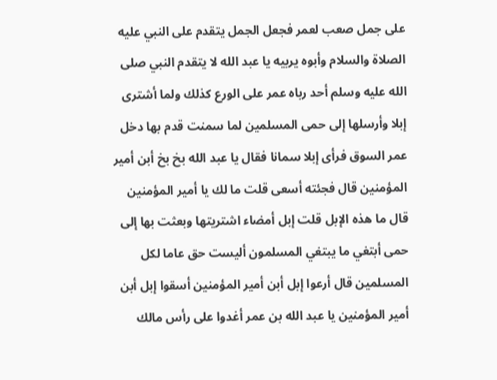على جمل صعب لعمر فجعل الجمل يتقدم على النبي عليه الصلاة والسلام وأبوه يربيه يا عبد الله لا يتقدم النبي صلى الله عليه وسلم أحد رباه عمر على الورع كذلك ولما أشترى إبلا وأرسلها إلى حمى المسلمين لما سمنت قدم بها دخل عمر السوق فرأى إبلا سمانا فقال يا عبد الله بخ بخ أبن أمير المؤمنين قال فجئته أسعى قلت ما لك يا أمير المؤمنين قال ما هذه الإبل قلت إبل أمضاء اشتريتها وبعثت بها إلى حمى أبتغي ما يبتغي المسلمون أليست حق عاما لكل المسلمين قال أرعوا إبل أبن أمير المؤمنين أسقوا إبل أبن أمير المؤمنين يا عبد الله بن عمر أغدوا على رأس مالك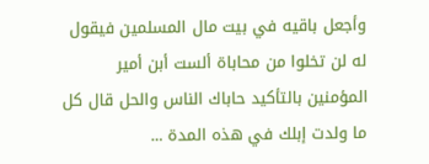وأجعل باقيه في بيت مال المسلمين فيقول له لن تخلوا من محاباة ألست أبن أمير المؤمنين بالتأكيد حاباك الناس والحل قال كل ما ولدت إبلك في هذه المدة ...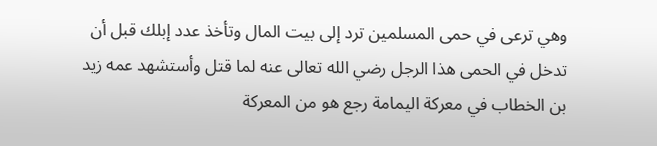وهي ترعى في حمى المسلمين ترد إلى بيت المال وتأخذ عدد إبلك قبل أن تدخل في الحمى هذا الرجل رضي الله تعالى عنه لما قتل وأستشهد عمه زيد بن الخطاب في معركة اليمامة رجع هو من المعركة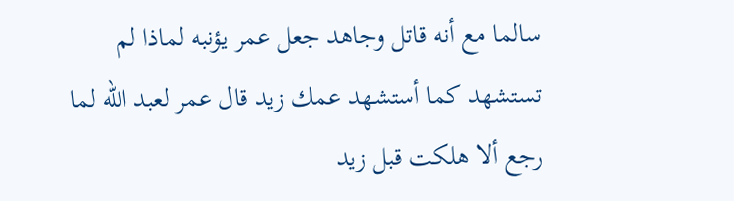سالما مع أنه قاتل وجاهد جعل عمر يؤنبه لماذا لم تستشهد كما أستشهد عمك زيد قال عمر لعبد الله لما رجع ألا هلكت قبل زيد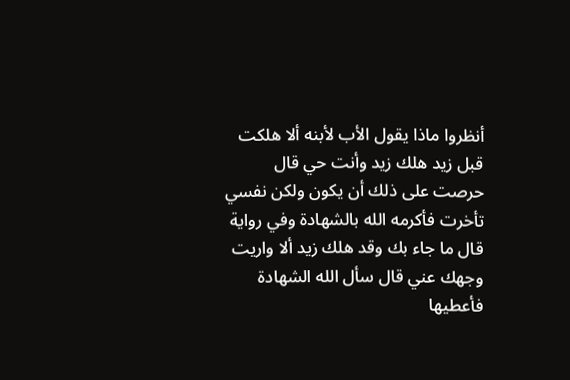أنظروا ماذا يقول الأب لأبنه ألا هلكت قبل زيد هلك زيد وأنت حي قال حرصت على ذلك أن يكون ولكن نفسي تأخرت فأكرمه الله بالشهادة وفي رواية قال ما جاء بك وقد هلك زيد ألا واريت وجهك عني قال سأل الله الشهادة فأعطيها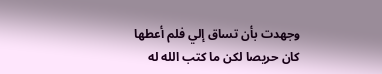وجهدت بأن تساق إلي فلم أعطها كان حريصا لكن ما كتب الله له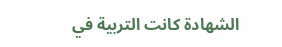الشهادة كانت التربية في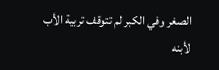الصغر وفي الكبر لم تتوقف تربية الأب لأبنه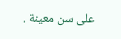على سن معينة .